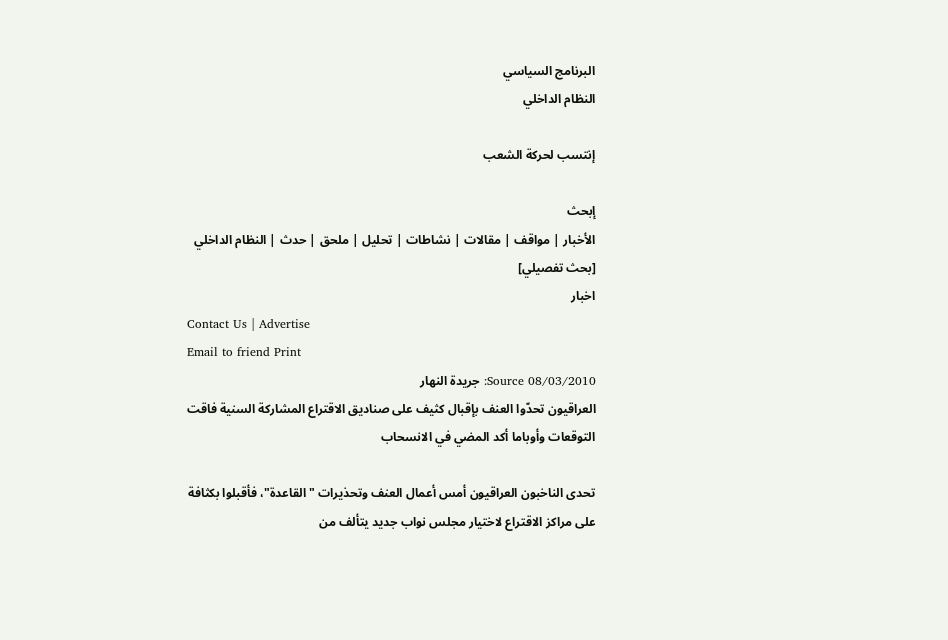البرنامج السياسي
النظام الداخلي

إنتسب لحركة الشعب

إبحث
الأخبار | مواقف | مقالات | نشاطات | تحليل | ملحق | حدث | النظام الداخلي
[بحث تفصيلي]
اخبار
Contact Us | Advertise
Email to friend Print
08/03/2010 Source: جريدة النهار
العراقيون تحدّوا العنف بإقبال كثيف على صناديق الاقتراع المشاركة السنية فاقت التوقعات وأوباما أكد المضي في الانسحاب

تحدى الناخبون العراقيون أمس أعمال العنف وتحذيرات "القاعدة"، فأقبلوا بكثافة على مراكز الاقتراع لاختيار مجلس نواب جديد يتألف من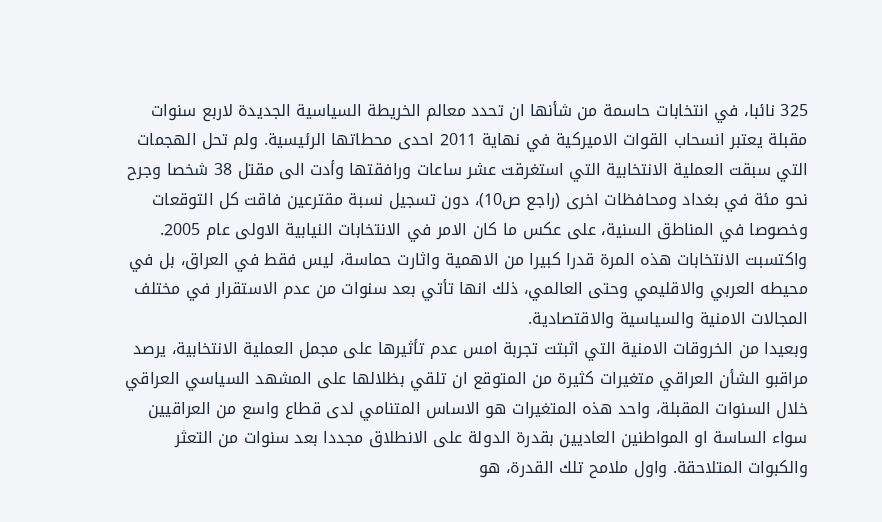325 نائبا، في انتخابات حاسمة من شأنها ان تحدد معالم الخريطة السياسية الجديدة لاربع سنوات مقبلة يعتبر انسحاب القوات الاميركية في نهاية 2011 احدى محطاتها الرئيسية. ولم تحل الهجمات التي سبقت العملية الانتخابية التي استغرقت عشر ساعات ورافقتها وأدت الى مقتل 38 شخصا وجرح نحو مئة في بغداد ومحافظات اخرى (راجع ص10)، دون تسجيل نسبة مقترعين فاقت كل التوقعات وخصوصا في المناطق السنية، على عكس ما كان الامر في الانتخابات النيابية الاولى عام 2005.
واكتسبت الانتخابات هذه المرة قدرا كبيرا من الاهمية واثارت حماسة، ليس فقط في العراق، بل في محيطه العربي والاقليمي وحتى العالمي، ذلك انها تأتي بعد سنوات من عدم الاستقرار في مختلف المجالات الامنية والسياسية والاقتصادية.
وبعيدا من الخروقات الامنية التي اثبتت تجربة امس عدم تأثيرها على مجمل العملية الانتخابية، يرصد مراقبو الشأن العراقي متغيرات كثيرة من المتوقع ان تلقي بظلالها على المشهد السياسي العراقي خلال السنوات المقبلة، واحد هذه المتغيرات هو الاساس المتنامي لدى قطاع واسع من العراقيين سواء الساسة او المواطنين العاديين بقدرة الدولة على الانطلاق مجددا بعد سنوات من التعثر والكبوات المتلاحقة. واول ملامح تلك القدرة، هو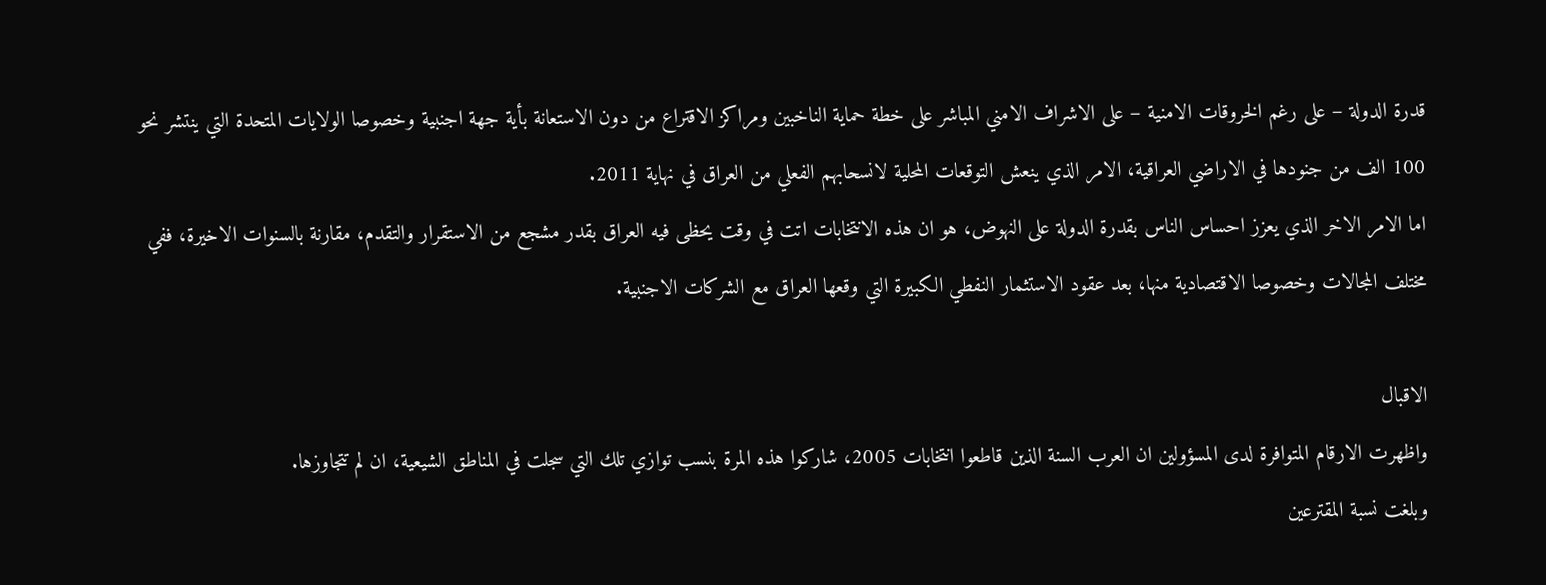قدرة الدولة – على رغم الخروقات الامنية – على الاشراف الامني المباشر على خطة حماية الناخبين ومراكز الاقتراع من دون الاستعانة بأية جهة اجنبية وخصوصا الولايات المتحدة التي ينتشر نحو 100 الف من جنودها في الاراضي العراقية، الامر الذي ينعش التوقعات المحلية لانسحابهم الفعلي من العراق في نهاية 2011.
اما الامر الاخر الذي يعزز احساس الناس بقدرة الدولة على النهوض، هو ان هذه الانتخابات اتت في وقت يحظى فيه العراق بقدر مشجع من الاستقرار والتقدم، مقارنة بالسنوات الاخيرة، ففي مختلف المجالات وخصوصا الاقتصادية منها، بعد عقود الاستثمار النفطي الكبيرة التي وقعها العراق مع الشركات الاجنبية.

الاقبال
واظهرت الارقام المتوافرة لدى المسؤولين ان العرب السنة الذين قاطعوا انتخابات 2005، شاركوا هذه المرة بنسب توازي تلك التي سجلت في المناطق الشيعية، ان لم تتجاوزها.
وبلغت نسبة المقترعين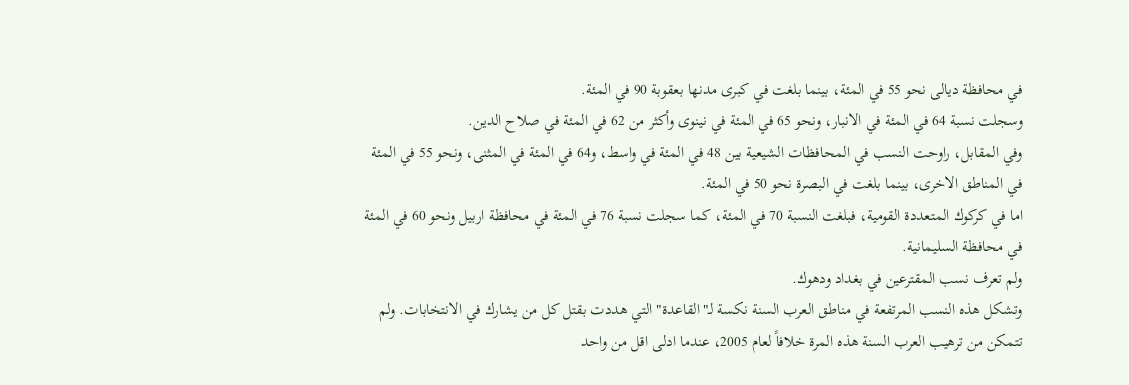في محافظة ديالى نحو 55 في المئة، بينما بلغت في كبرى مدنها بعقوبة 90 في المئة.
وسجلت نسبة 64 في المئة في الانبار، ونحو 65 في المئة في نينوى وأكثر من 62 في المئة في صلاح الدين.
وفي المقابل، راوحت النسب في المحافظات الشيعية بين 48 في المئة في واسط، و64 في المئة في المثنى، ونحو 55 في المئة في المناطق الاخرى، بينما بلغت في البصرة نحو 50 في المئة.
اما في كركوك المتعددة القومية، فبلغت النسبة 70 في المئة، كما سجلت نسبة 76 في المئة في محافظة اربيل ونحو 60 في المئة في محافظة السليمانية.
ولم تعرف نسب المقترعين في بغداد ودهوك.
وتشكل هذه النسب المرتفعة في مناطق العرب السنة نكسة لـ"القاعدة" التي هددت بقتل كل من يشارك في الانتخابات. ولم تتمكن من ترهيب العرب السنة هذه المرة خلافاً لعام 2005، عندما ادلى اقل من واحد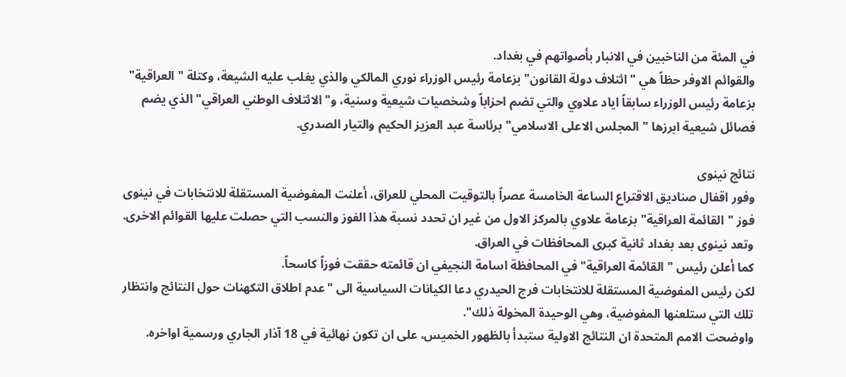في المئة من الناخبين في الانبار بأصواتهم في بغداد.
والقوائم الاوفر حظاً هي "ائتلاف دولة القانون" بزعامة رئيس الوزراء نوري المالكي والذي يغلب عليه الشيعة، وكتلة "العراقية" بزعامة رئيس الوزراء سابقاً اياد علاوي والتي تضم احزاباً وشخصيات شيعية وسنية، و"الائتلاف الوطني العراقي" الذي يضم فصائل شيعية ابرزها "المجلس الاعلى الاسلامي" برئاسة عبد العزيز الحكيم والتيار الصدري.

نتائج نينوى
وفور اقفال صناديق الاقتراع الساعة الخامسة عصراً بالتوقيت المحلي للعراق، أعلنت المفوضية المستقلة للانتخابات في نينوى فوز "القائمة العراقية" بزعامة علاوي بالمركز الاول من غير ان تحدد نسبة هذا الفوز والنسب التي حصلت عليها القوائم الاخرى. وتعد نينوى بعد بغداد ثانية كبرى المحافظات في العراق.
كما أعلن رئيس "القائمة العراقية" في المحافظة اسامة النجيفي ان قائمته حققت فوزاً كاسحاً.
لكن رئيس المفوضية المستقلة للانتخابات فرج الحيدري دعا الكيانات السياسية الى "عدم اطلاق التكهنات حول النتائج وانتظار تلك التي ستلعنها المفوضية، وهي الوحيدة المخولة ذلك".
واوضحت الامم المتحدة ان النتائج الاولية ستبدأ بالظهور الخميس، على ان تكون نهائية في 18 آذار الجاري ورسمية اواخره.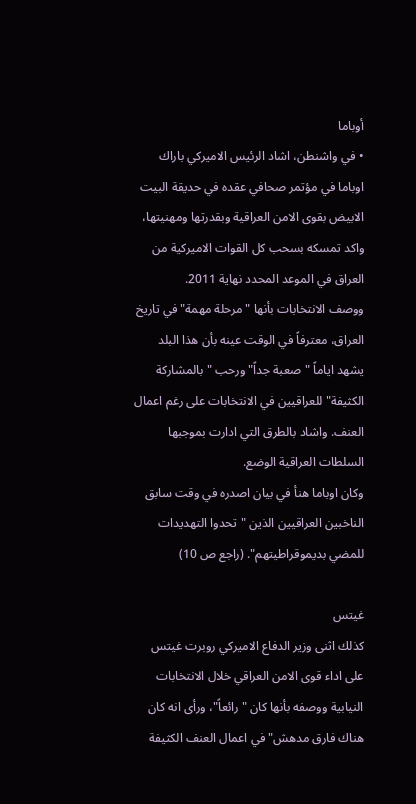أوباما
• في واشنطن، اشاد الرئيس الاميركي باراك اوباما في مؤتمر صحافي عقده في حديقة البيت الابيض بقوى الامن العراقية وبقدرتها ومهنيتها، واكد تمسكه بسحب كل القوات الاميركية من العراق في الموعد المحدد نهاية 2011.
ووصف الانتخابات بأنها "مرحلة مهمة" في تاريخ العراق، معترفاً في الوقت عينه بأن هذا البلد يشهد اياماً "صعبة جداً" ورحب "بالمشاركة الكثيفة" للعراقيين في الانتخابات على رغم اعمال العنف. واشاد بالطرق التي ادارت بموجبها السلطات العراقية الوضع.
وكان اوباما هنأ في بيان اصدره في وقت سابق الناخبين العراقيين الذين "تحدوا التهديدات للمضي بديموقراطيتهم". (راجع ص 10)

غيتس
كذلك اثنى وزير الدفاع الاميركي روبرت غيتس على اداء قوى الامن العراقي خلال الانتخابات النيابية ووصفه بأنها كان "رائعاً"، ورأى انه كان هناك فارق مدهش" في اعمال العنف الكثيفة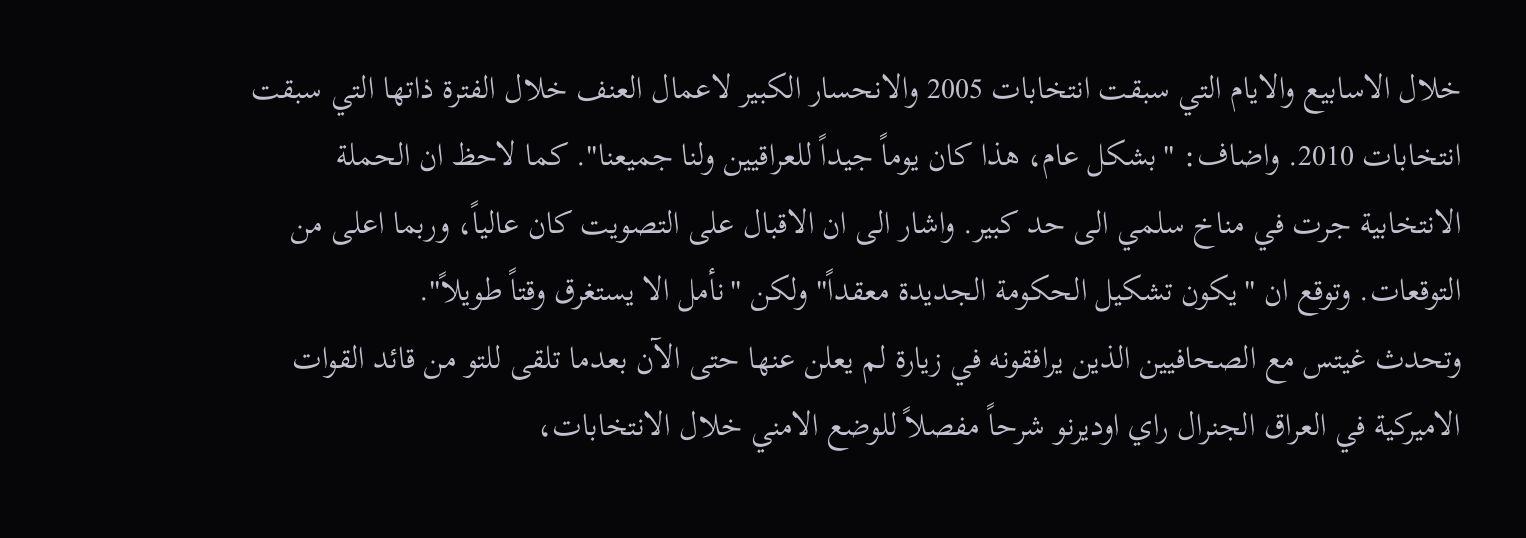خلال الاسابيع والايام التي سبقت انتخابات 2005 والانحسار الكبير لاعمال العنف خلال الفترة ذاتها التي سبقت انتخابات 2010. واضاف: "بشكل عام، هذا كان يوماً جيداً للعراقيين ولنا جميعنا". كما لاحظ ان الحملة الانتخابية جرت في مناخ سلمي الى حد كبير. واشار الى ان الاقبال على التصويت كان عالياً، وربما اعلى من التوقعات. وتوقع ان "يكون تشكيل الحكومة الجديدة معقداً" ولكن "نأمل الا يستغرق وقتاً طويلاً".
وتحدث غيتس مع الصحافيين الذين يرافقونه في زيارة لم يعلن عنها حتى الآن بعدما تلقى للتو من قائد القوات الاميركية في العراق الجنرال راي اوديرنو شرحاً مفصلاً للوضع الامني خلال الانتخابات،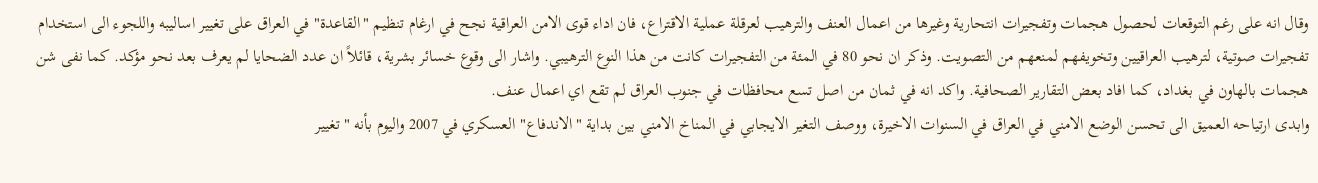وقال انه على رغم التوقعات لحصول هجمات وتفجيرات انتحارية وغيرها من اعمال العنف والترهيب لعرقلة عملية الاقتراع، فان اداء قوى الامن العراقية نجح في ارغام تنظيم "القاعدة" في العراق على تغيير اساليبه واللجوء الى استخدام تفجيرات صوتية، لترهيب العراقيين وتخويفهم لمنعهم من التصويت. وذكر ان نحو 80 في المئة من التفجيرات كانت من هذا النوع الترهيبي. واشار الى وقوع خسائر بشرية، قائلاً ان عدد الضحايا لم يعرف بعد نحو مؤكد. كما نفى شن هجمات بالهاون في بغداد، كما افاد بعض التقارير الصحافية. واكد انه في ثمان من اصل تسع محافظات في جنوب العراق لم تقع اي اعمال عنف.
وابدى ارتياحه العميق الى تحسن الوضع الامني في العراق في السنوات الاخيرة، ووصف التغير الايجابي في المناخ الامني بين بداية "الاندفاع" العسكري في 2007 واليوم بأنه "تغيير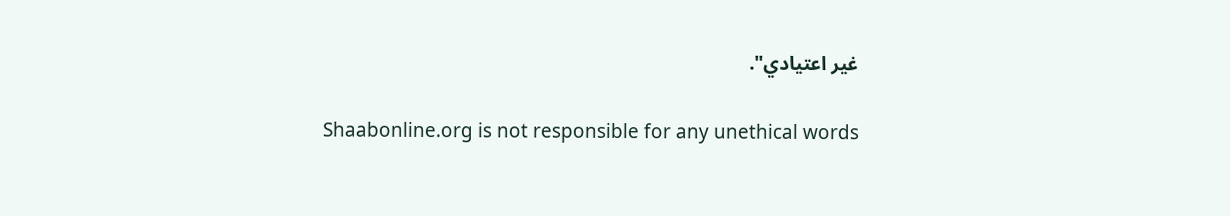غير اعتيادي".

Shaabonline.org is not responsible for any unethical words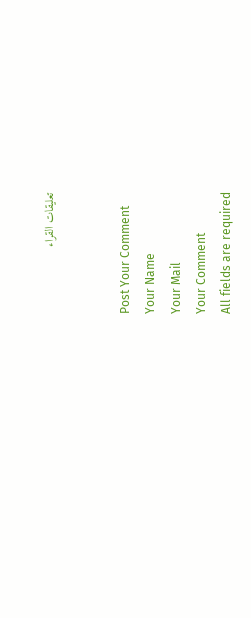تعليقات القراء


Post Your Comment
Your Name
Your Mail
Your Comment
All fields are required